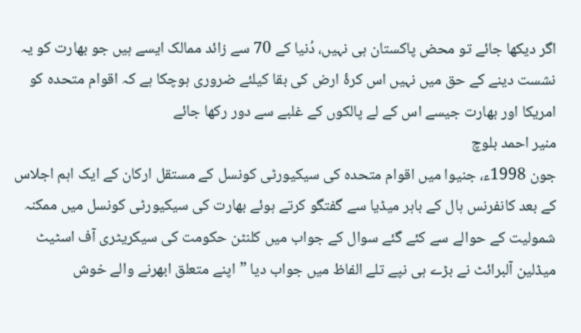اگر دیکھا جائے تو محض پاکستان ہی نہیں، دُنیا کے 70 سے زائد ممالک ایسے ہیں جو بھارت کو یہ نشست دینے کے حق میں نہیں اس کرۂ ارض کی بقا کیلئے ضروری ہوچکا ہے کہ اقوام متحدہ کو امریکا اور بھارت جیسے اس کے لے پالکوں کے غلبے سے دور رکھا جائے
منیر احمد بلوچ
جون 1998ء، جنیوا میں اقوام متحدہ کی سیکیورٹی کونسل کے مستقل ارکان کے ایک اہم اجلاس کے بعد کانفرنس ہال کے باہر میڈیا سے گفتگو کرتے ہوئے بھارت کی سیکیورٹی کونسل میں ممکنہ شمولیت کے حوالے سے کئے گئے سوال کے جواب میں کلنٹن حکومت کی سیکریٹری آف اسٹیٹ میڈلین آلبرائٹ نے بڑے ہی نپے تلے الفاظ میں جواب دیا ”اپنے متعلق ابھرنے والے خوش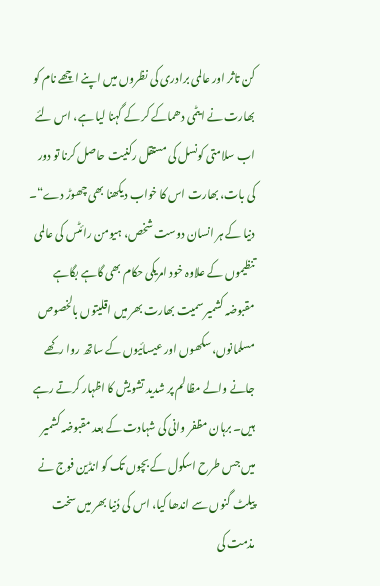کن تاثر اور عالمی برادری کی نظروں میں اپنے اچھے نام کو بھارت نے ایٹمی دھماکے کر کے گہنا لیا ہے، اس لئے اب سلامتی کونسل کی مستقل رکنیت حاصل کرنا تو دور کی بات، بھارت اس کا خواب دیکھنا بھی چھوڑ دے“۔
دنیا کے ہر انسان دوست شخص، ہیومن رائٹس کی عالمی تنظیموں کے علاوہ خود امریکی حکام بھی گاہے بگاہے مقبوضہ کشمیر سمیت بھارت بھر میں اقلیتوں بالخصوص مسلمانوں، سکھوں اور عیسائیوں کے ساتھ روا رکھے جانے والے مظالم پر شدید تشویش کا اظہار کرتے رہے ہیں۔ برہان مظفر وانی کی شہادت کے بعد مقبوضہ کشمیر میں جس طرح اسکول کے بچوں تک کو انڈین فوج نے پیلٹ گنوں سے اندھا کیا، اس کی دُنیا بھر میں سخت مذمت کی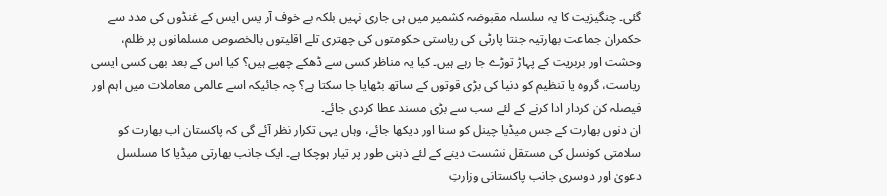گئی۔ چنگیزیت کا یہ سلسلہ مقبوضہ کشمیر میں ہی جاری نہیں بلکہ بے خوف آر یس ایس کے غنڈوں کی مدد سے حکمران جماعت بھارتیہ جنتا پارٹی کی ریاستی حکومتوں کی چھتری تلے اقلیتوں بالخصوص مسلمانوں پر ظلم، وحشت اور بربریت کے پہاڑ توڑے جا رہے ہیں۔ کیا یہ مناظر کسی سے ڈھکے چھپے ہیں؟ کیا اس کے بعد بھی کسی ایسی ریاست، گروہ یا تنظیم کو دنیا کی بڑی قوتوں کے ساتھ بٹھایا جا سکتا ہے؟ چہ جائیکہ اسے عالمی معاملات میں اہم اور فیصلہ کن کردار ادا کرنے کے لئے سب سے بڑی مسند عطا کردی جائے۔
ان دنوں بھارت کے جس میڈیا چینل کو سنا اور دیکھا جائے، وہاں یہی تکرار نظر آئے گی کہ پاکستان اب بھارت کو سلامتی کونسل کی مستقل نشست دینے کے لئے ذہنی طور پر تیار ہوچکا ہے۔ ایک جانب بھارتی میڈیا کا مسلسل دعویٰ اور دوسری جانب پاکستانی وزارتِ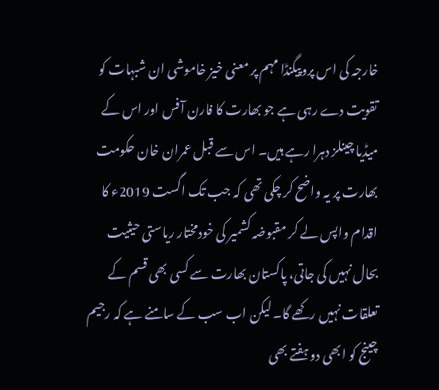خارجہ کی اس پروپیگنڈا مہم پر معنی خیز خاموشی ان شبہات کو تقویت دے رہی ہے جو بھارت کا فارن آفس اور اس کے میڈیا چینلز دہرا رہے ہیں۔ اس سے قبل عمران خان حکومت بھارت پر یہ واضح کر چکی تھی کہ جب تک اگست 2019ء کا اقدام واپس لے کر مقبوضہ کشمیر کی خودمختار ریاستی حیثیت بحال نہیں کی جاتی، پاکستان بھارت سے کسی بھی قسم کے تعلقات نہیں رکھے گا۔ لیکن اب سب کے سامنے ہے کہ رجیم چینج کو ابھی دو ہفتے بھی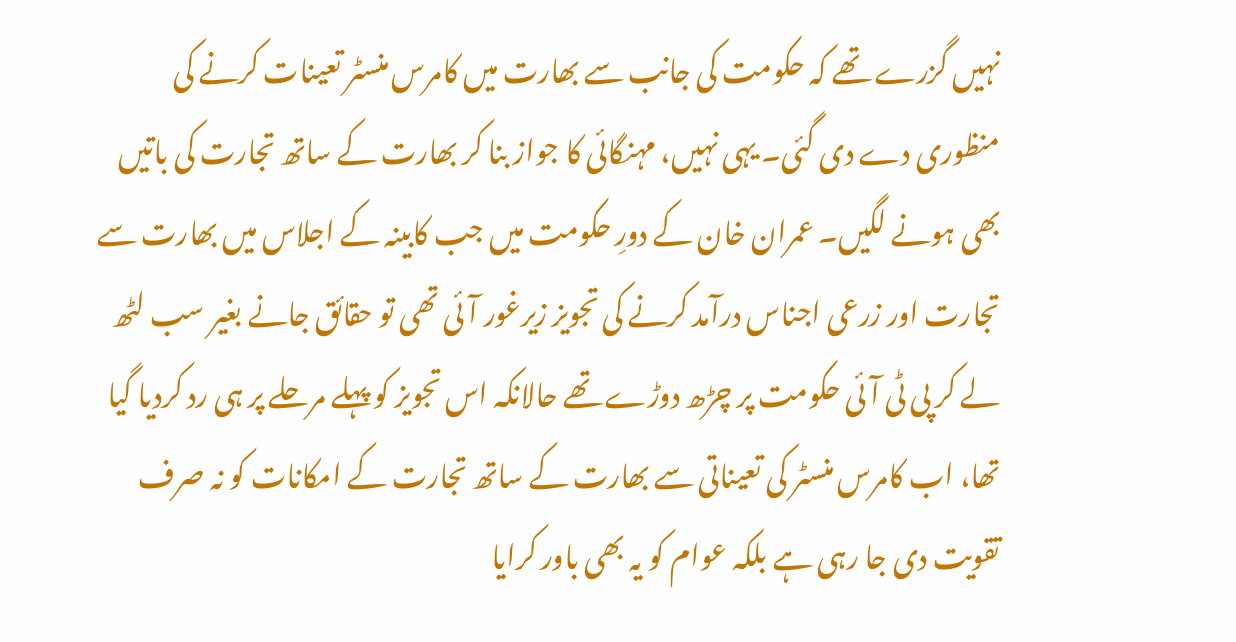نہیں گزرے تھے کہ حکومت کی جانب سے بھارت میں کامرس منسٹر تعینات کرنے کی منظوری دے دی گئی۔ یہی نہیں، مہنگائی کا جواز بنا کر بھارت کے ساتھ تجارت کی باتیں بھی ہونے لگیں۔ عمران خان کے دورِ حکومت میں جب کابینہ کے اجلاس میں بھارت سے تجارت اور زرعی اجناس درآمد کرنے کی تجویز زیرغور آئی تھی تو حقائق جانے بغیر سب لٹھ لے کر پی ٹی آئی حکومت پر چڑھ دوڑے تھے حالانکہ اس تجویز کو پہلے مرحلے پر ہی رد کردیا گیا تھا، اب کامرس منسٹر کی تعیناتی سے بھارت کے ساتھ تجارت کے امکانات کو نہ صرف تقویت دی جا رہی ہے بلکہ عوام کو یہ بھی باور کرایا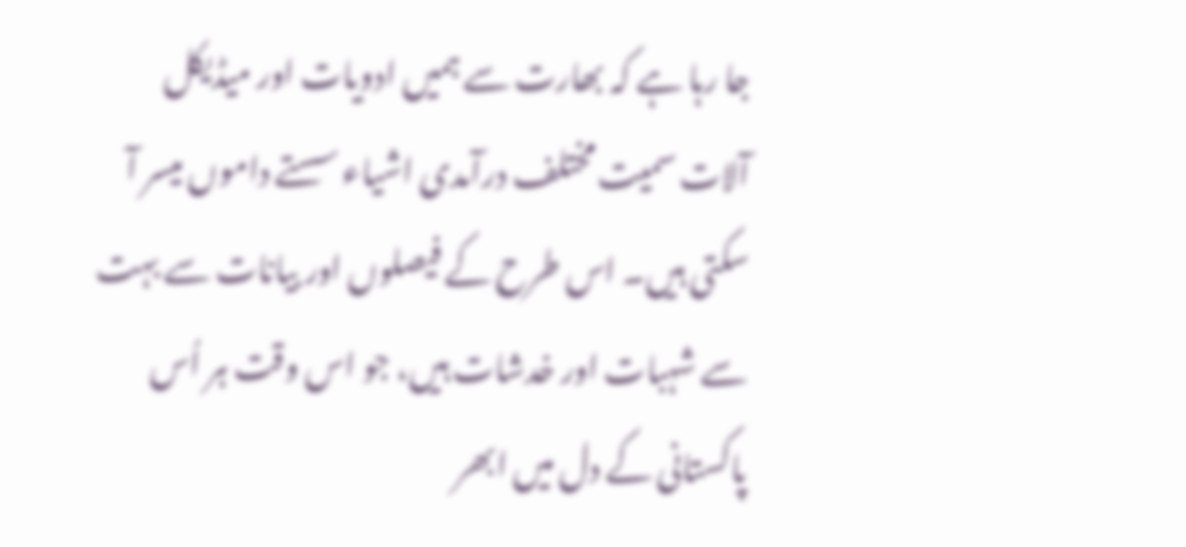جا رہا ہے کہ بھارت سے ہمیں ادویات اور میڈیکل آلات سمیت مختلف درآمدی اشیاء سستے داموں میسر آ سکتی ہیں۔ اس طرح کے فیصلوں اور بیانات سے بہت سے شہبات اور خدشات ہیں، جو اس وقت ہر اُس پاکستانی کے دل میں ابھر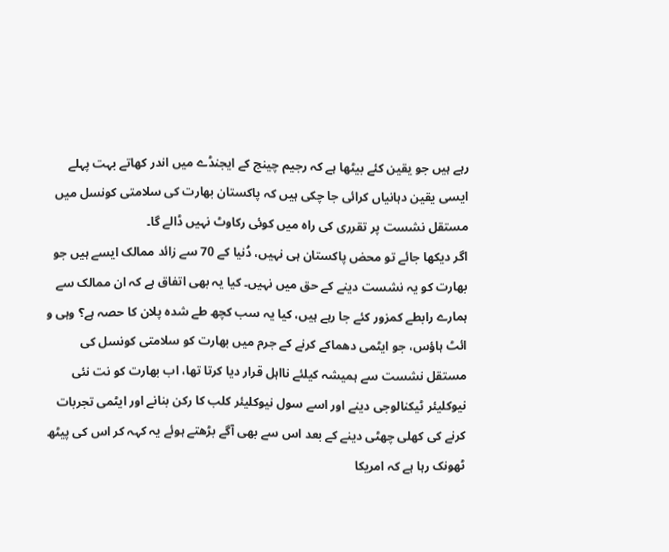رہے ہیں جو یقین کئے بیٹھا ہے کہ رجیم چینج کے ایجنڈے میں اندر کھاتے بہت پہلے ایسی یقین دہانیاں کرائی جا چکی ہیں کہ پاکستان بھارت کی سلامتی کونسل میں مستقل نشست پر تقرری کی راہ میں کوئی رکاوٹ نہیں ڈالے گا۔
اگر دیکھا جائے تو محض پاکستان ہی نہیں، دُنیا کے 70 سے زائد ممالک ایسے ہیں جو بھارت کو یہ نشست دینے کے حق میں نہیں۔ کیا یہ بھی اتفاق ہے کہ ان ممالک سے ہمارے رابطے کمزور کئے جا رہے ہیں، کیا یہ سب کچھ طے شدہ پلان کا حصہ ہے؟ وہی و ائٹ ہاؤس، جو ایٹمی دھماکے کرنے کے جرم میں بھارت کو سلامتی کونسل کی مستقل نشست سے ہمیشہ کیلئے نااہل قرار دیا کرتا تھا، اب بھارت کو نت نئی نیوکلیئر ٹیکنالوجی دینے اور اسے سول نیوکلیئر کلب کا رکن بنانے اور ایٹمی تجربات کرنے کی کھلی چھٹی دینے کے بعد اس سے بھی آگے بڑھتے ہوئے یہ کہہ کر اس کی پیٹھ ٹھونک رہا ہے کہ امریکا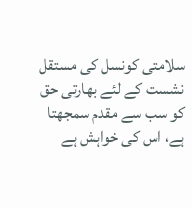سلامتی کونسل کی مستقل نشست کے لئے بھارتی حق کو سب سے مقدم سمجھتا ہے، اس کی خواہش ہے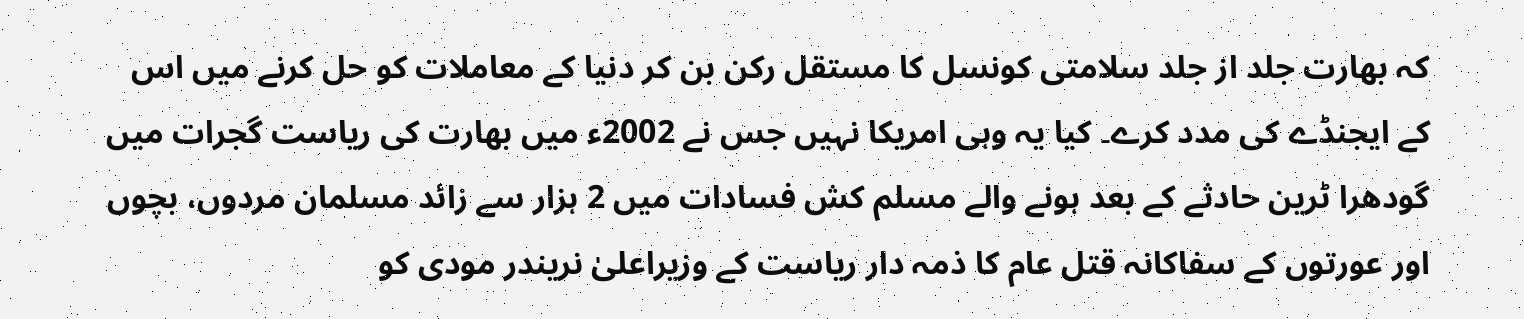کہ بھارت جلد از جلد سلامتی کونسل کا مستقل رکن بن کر دنیا کے معاملات کو حل کرنے میں اس کے ایجنڈے کی مدد کرے۔ کیا یہ وہی امریکا نہیں جس نے 2002ء میں بھارت کی ریاست گجرات میں گودھرا ٹرین حادثے کے بعد ہونے والے مسلم کش فسادات میں 2 ہزار سے زائد مسلمان مردوں، بچوں اور عورتوں کے سفاکانہ قتل عام کا ذمہ دار ریاست کے وزیراعلیٰ نریندر مودی کو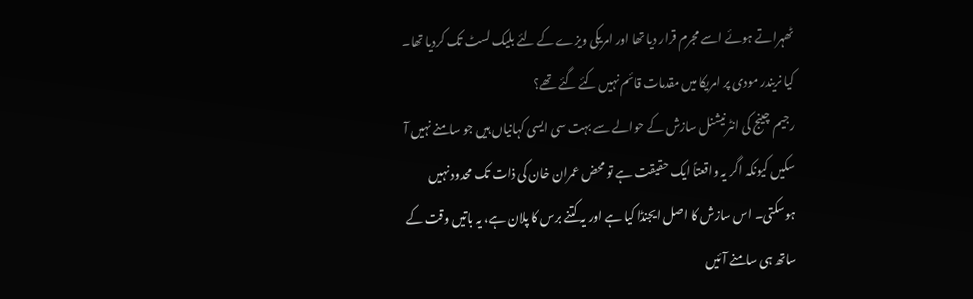ٹھہراتے ہوئے اسے مجرم قرار دیا تھا اور امریکی ویزے کے لئے بلیک لسٹ تک کردیا تھا۔ کیا نریندر مودی پر امریکا میں مقدمات قائم نہیں کئے گئے تھے؟
رجیم چینج کی انٹرنیشنل سازش کے حوالے سے بہت سی ایسی کہانیاں ہیں جو سامنے نہیں آ سکیں کیونکہ اگر یہ واقعتاً ایک حقیقت ہے تو محض عمران خان کی ذات تک محدود نہیں ہوسکتی۔ اس سازش کا اصل ایجنڈا کیا ہے اور یہ کتنے برس کا پلان ہے، یہ باتیں وقت کے ساتھ ہی سامنے آئیں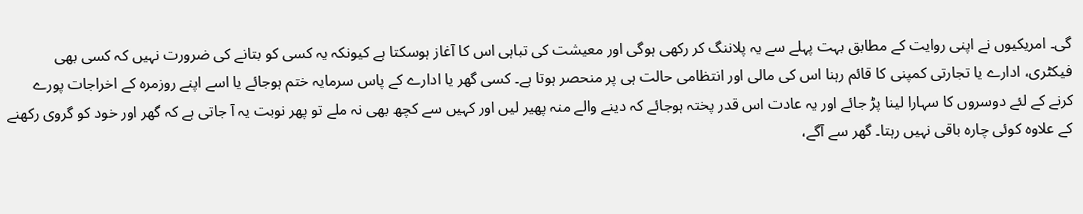گی۔ امریکیوں نے اپنی روایت کے مطابق بہت پہلے سے یہ پلاننگ کر رکھی ہوگی اور معیشت کی تباہی اس کا آغاز ہوسکتا ہے کیونکہ یہ کسی کو بتانے کی ضرورت نہیں کہ کسی بھی فیکٹری، ادارے یا تجارتی کمپنی کا قائم رہنا اس کی مالی اور انتظامی حالت ہی پر منحصر ہوتا ہے۔ کسی گھر یا ادارے کے پاس سرمایہ ختم ہوجائے یا اسے اپنے روزمرہ کے اخراجات پورے کرنے کے لئے دوسروں کا سہارا لینا پڑ جائے اور یہ عادت اس قدر پختہ ہوجائے کہ دینے والے منہ پھیر لیں اور کہیں سے کچھ بھی نہ ملے تو پھر نوبت یہ آ جاتی ہے کہ گھر اور خود کو گروی رکھنے کے علاوہ کوئی چارہ باقی نہیں رہتا۔ گھر سے آگے،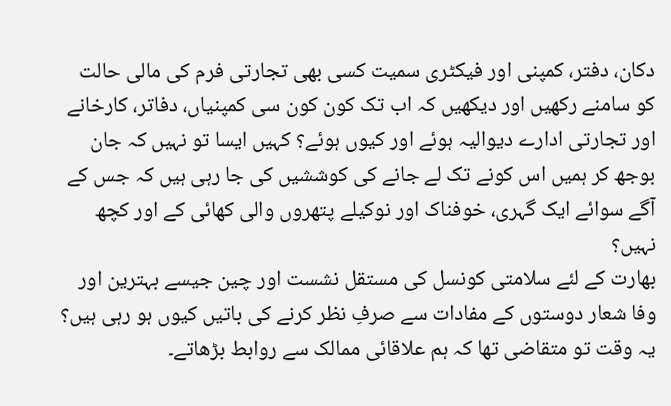دکان، دفتر، کمپنی اور فیکٹری سمیت کسی بھی تجارتی فرم کی مالی حالت کو سامنے رکھیں اور دیکھیں کہ اب تک کون کون سی کمپنیاں، دفاتر، کارخانے اور تجارتی ادارے دیوالیہ ہوئے اور کیوں ہوئے؟ کہیں ایسا تو نہیں کہ جان بوجھ کر ہمیں اس کونے تک لے جانے کی کوششیں کی جا رہی ہیں کہ جس کے آگے سوائے ایک گہری، خوفناک اور نوکیلے پتھروں والی کھائی کے اور کچھ نہیں؟
بھارت کے لئے سلامتی کونسل کی مستقل نشست اور چین جیسے بہترین اور وفا شعار دوستوں کے مفادات سے صرفِ نظر کرنے کی باتیں کیوں ہو رہی ہیں؟ یہ وقت تو متقاضی تھا کہ ہم علاقائی ممالک سے روابط بڑھاتے۔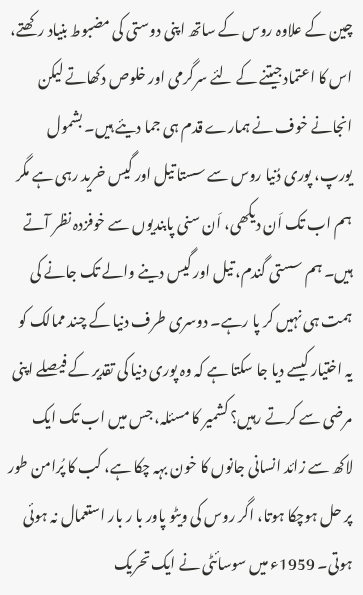چین کے علاوہ روس کے ساتھ اپنی دوستی کی مضبوط بنیاد رکھتے، اس کا اعتماد جیتنے کے لئے سرگرمی اور خلوص دکھاتے لیکن انجانے خوف نے ہمارے قدم ہی جما دیئے ہیں۔ بشمول یورپ، پوری دُنیا روس سے سستا تیل اور گیس خرید رہی ہے مگر ہم اب تک اَن دیکھی، اَن سنی پابندیوں سے خوفزدہ نظر آتے ہیں۔ ہم سستی گندم، تیل اور گیس دینے والے تک جانے کی ہمت ہی نہیں کر پا رہے۔ دوسری طرف دنیا کے چند ممالک کو یہ اختیار کیسے دیا جا سکتا ہے کہ وہ پوری دنیا کی تقدیر کے فیصلے اپنی مرضی سے کرتے رہیں؟ کشمیر کا مسئلہ، جس میں اب تک ایک لاکھ سے زائد انسانی جانوں کا خون بہہ چکا ہے، کب کا پُرامن طور پر حل ہوچکا ہوتا، اگر روس کی ویٹو پاور با ر بار استعمال نہ ہوئی ہوتی۔ 1959ء میں سوسائٹی نے ایک تحریک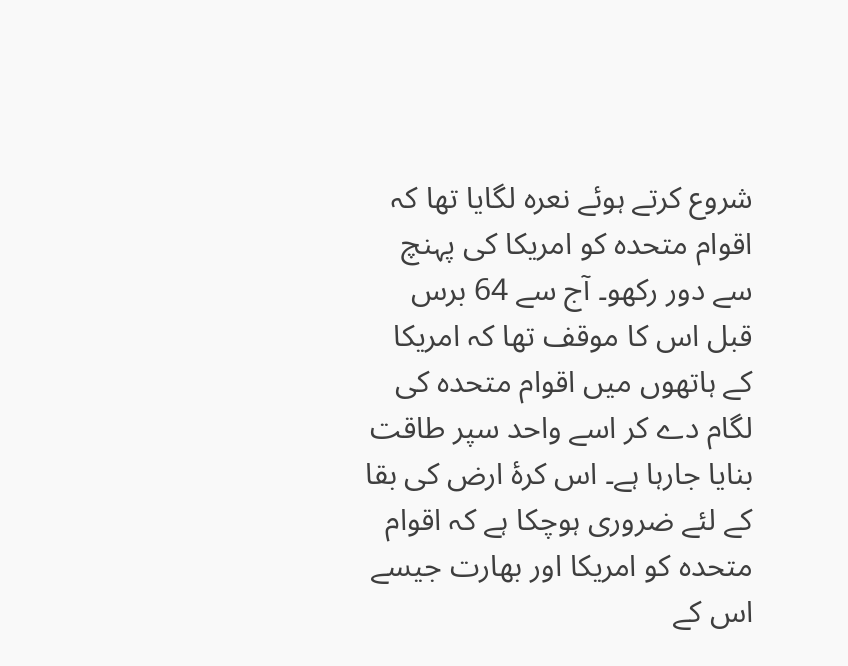شروع کرتے ہوئے نعرہ لگایا تھا کہ اقوام متحدہ کو امریکا کی پہنچ سے دور رکھو۔ آج سے 64 برس قبل اس کا موقف تھا کہ امریکا کے ہاتھوں میں اقوام متحدہ کی لگام دے کر اسے واحد سپر طاقت بنایا جارہا ہے۔ اس کرۂ ارض کی بقا کے لئے ضروری ہوچکا ہے کہ اقوام متحدہ کو امریکا اور بھارت جیسے اس کے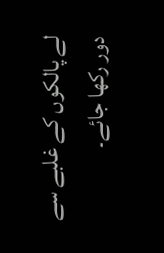لے پالکوں کے غلبے سے دور رکھا جائے۔